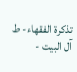تذكرة الفقهاء- ط آل البيت -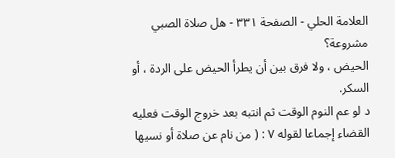العلامة الحلي - الصفحة ٣٣١ - هل صلاة الصبي مشروعة؟
الحيض ، ولا فرق بين أن يطرأ الحيض على الردة ، أو السكر.
د لو عم النوم الوقت ثم انتبه بعد خروج الوقت فعليه القضاء إجماعا لقوله ٧ : ( من نام عن صلاة أو نسيها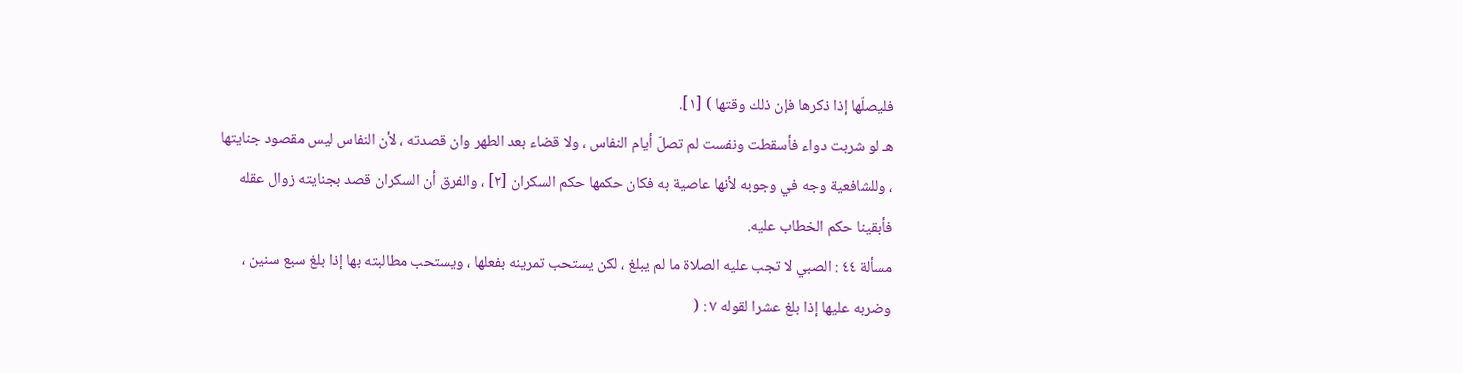فليصلّها إذا ذكرها فإن ذلك وقتها ) [١].
هـ لو شربت دواء فأسقطت ونفست لم تصلّ أيام النفاس ، ولا قضاء بعد الطهر وان قصدته ، لأن النفاس ليس مقصود جنايتها ، وللشافعية وجه في وجوبه لأنها عاصية به فكان حكمها حكم السكران [٢] ، والفرق أن السكران قصد بجنايته زوال عقله فأبقينا حكم الخطاب عليه.
مسألة ٤٤ : الصبي لا تجب عليه الصلاة ما لم يبلغ ، لكن يستحب تمرينه بفعلها ، ويستحب مطالبته بها إذا بلغ سبع سنين ، وضربه عليها إذا بلغ عشرا لقوله ٧ : (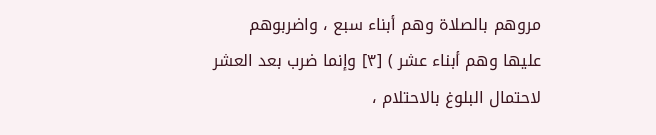مروهم بالصلاة وهم أبناء سبع ، واضربوهم عليها وهم أبناء عشر ) [٣] وإنما ضرب بعد العشر لاحتمال البلوغ بالاحتلام ،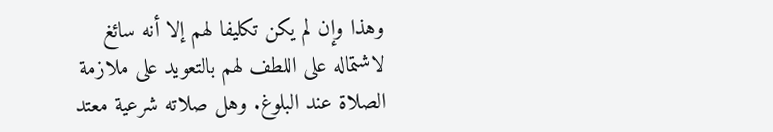وهذا وإن لم يكن تكليفا لهم إلا أنه سائغ لاشتماله على اللطف لهم بالتعويد على ملازمة الصلاة عند البلوغ. وهل صلاته شرعية معتد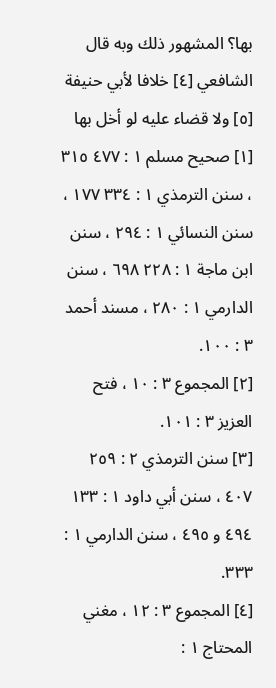بها؟ المشهور ذلك وبه قال الشافعي [٤] خلافا لأبي حنيفة [٥] ولا قضاء عليه لو أخل بها
[١] صحيح مسلم ١ : ٤٧٧ ٣١٥ ، سنن الترمذي ١ : ٣٣٤ ١٧٧ ، سنن النسائي ١ : ٢٩٤ ، سنن ابن ماجة ١ : ٢٢٨ ٦٩٨ ، سنن الدارمي ١ : ٢٨٠ ، مسند أحمد ٣ : ١٠٠.
[٢] المجموع ٣ : ١٠ ، فتح العزيز ٣ : ١٠١.
[٣] سنن الترمذي ٢ : ٢٥٩ ٤٠٧ ، سنن أبي داود ١ : ١٣٣ ٤٩٤ و ٤٩٥ ، سنن الدارمي ١ : ٣٣٣.
[٤] المجموع ٣ : ١٢ ، مغني المحتاج ١ :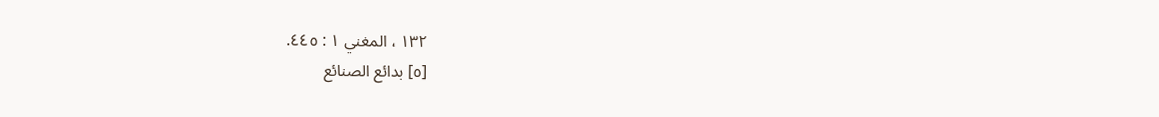١٣٢ ، المغني ١ : ٤٤٥.
[٥] بدائع الصنائع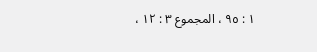١ : ٩٥ ، المجموع ٣ : ١٢ ،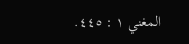المغني ١ : ٤٤٥.